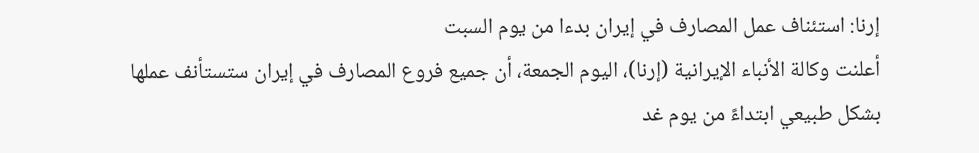إرنا: استئناف عمل المصارف في إيران بدءا من يوم السبت
أعلنت وكالة الأنباء الإيرانية (إرنا)، اليوم الجمعة، أن جميع فروع المصارف في إيران ستستأنف عملها بشكل طبيعي ابتداءً من يوم غد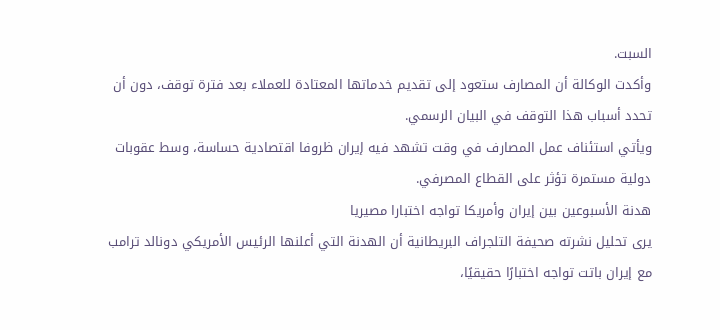السبت.
وأكدت الوكالة أن المصارف ستعود إلى تقديم خدماتها المعتادة للعملاء بعد فترة توقف، دون أن تحدد أسباب هذا التوقف في البيان الرسمي.
ويأتي استئناف عمل المصارف في وقت تشهد فيه إيران ظروفا اقتصادية حساسة، وسط عقوبات دولية مستمرة تؤثر على القطاع المصرفي.
هدنة الأسبوعين بين إيران وأمريكا تواجه اختبارا مصيريا
يرى تحليل نشرته صحيفة التلجراف البريطانية أن الهدنة التي أعلنها الرئيس الأمريكي دونالد ترامب مع إيران باتت تواجه اختبارًا حقيقيًا،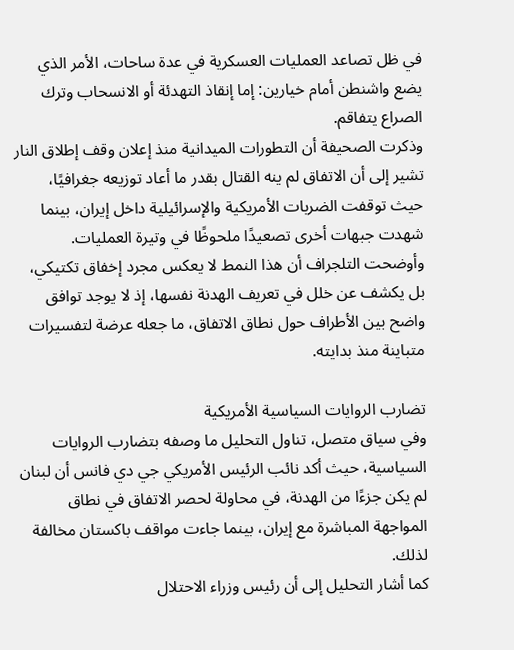في ظل تصاعد العمليات العسكرية في عدة ساحات، الأمر الذي يضع واشنطن أمام خيارين: إما إنقاذ التهدئة أو الانسحاب وترك الصراع يتفاقم.
وذكرت الصحيفة أن التطورات الميدانية منذ إعلان وقف إطلاق النار تشير إلى أن الاتفاق لم ينه القتال بقدر ما أعاد توزيعه جغرافيًا، حيث توقفت الضربات الأمريكية والإسرائيلية داخل إيران، بينما شهدت جبهات أخرى تصعيدًا ملحوظًا في وتيرة العمليات.
وأوضحت التلجراف أن هذا النمط لا يعكس مجرد إخفاق تكتيكي، بل يكشف عن خلل في تعريف الهدنة نفسها، إذ لا يوجد توافق واضح بين الأطراف حول نطاق الاتفاق، ما جعله عرضة لتفسيرات متباينة منذ بدايته.

تضارب الروايات السياسية الأمريكية
وفي سياق متصل، تناول التحليل ما وصفه بتضارب الروايات السياسية، حيث أكد نائب الرئيس الأمريكي جي دي فانس أن لبنان لم يكن جزءًا من الهدنة، في محاولة لحصر الاتفاق في نطاق المواجهة المباشرة مع إيران، بينما جاءت مواقف باكستان مخالفة لذلك.
كما أشار التحليل إلى أن رئيس وزراء الاحتلال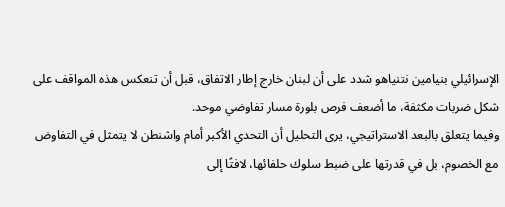الإسرائيلي بنيامين نتنياهو شدد على أن لبنان خارج إطار الاتفاق، قبل أن تنعكس هذه المواقف على شكل ضربات مكثفة، ما أضعف فرص بلورة مسار تفاوضي موحد.
وفيما يتعلق بالبعد الاستراتيجي، يرى التحليل أن التحدي الأكبر أمام واشنطن لا يتمثل في التفاوض مع الخصوم، بل في قدرتها على ضبط سلوك حلفائها، لافتًا إلى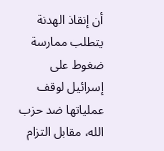أن إنقاذ الهدنة يتطلب ممارسة ضغوط على إسرائيل لوقف عملياتها ضد حزب الله، مقابل التزام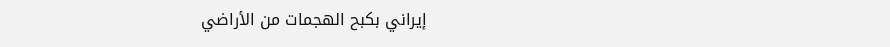إيراني بكبح الهجمات من الأراضي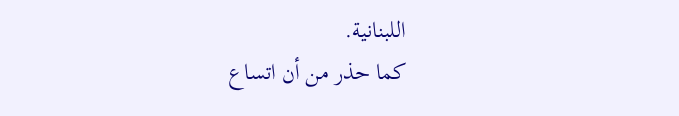اللبنانية.
كما حذر من أن اتساع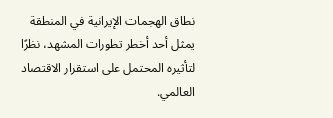نطاق الهجمات الإيرانية في المنطقة يمثل أحد أخطر تطورات المشهد، نظرًا لتأثيره المحتمل على استقرار الاقتصاد العالمي.